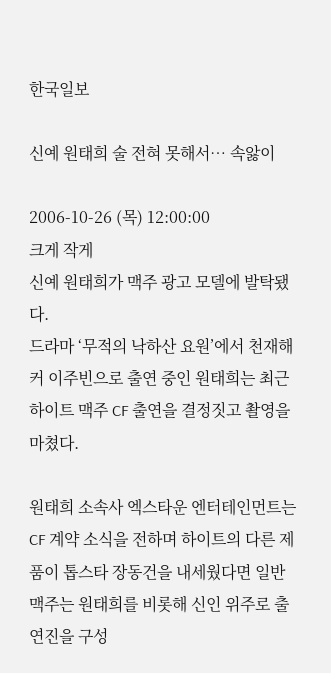한국일보

신예 원태희 술 전혀 못해서… 속앓이

2006-10-26 (목) 12:00:00
크게 작게
신예 원태희가 맥주 광고 모델에 발탁됐다.
드라마 ‘무적의 낙하산 요원’에서 천재해커 이주빈으로 출연 중인 원태희는 최근 하이트 맥주 CF 출연을 결정짓고 촬영을 마쳤다.

원태희 소속사 엑스타운 엔터테인먼트는 CF 계약 소식을 전하며 하이트의 다른 제품이 톱스타 장동건을 내세웠다면 일반 맥주는 원태희를 비롯해 신인 위주로 출연진을 구성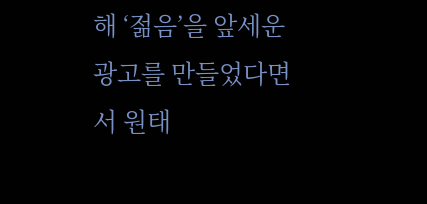해 ‘젊음’을 앞세운 광고를 만들었다면서 원태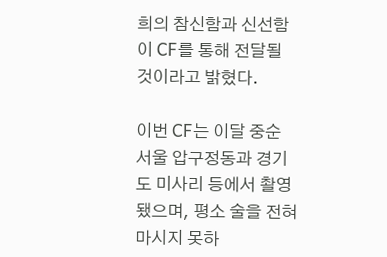희의 참신함과 신선함이 CF를 통해 전달될 것이라고 밝혔다.

이번 CF는 이달 중순 서울 압구정동과 경기도 미사리 등에서 촬영됐으며, 평소 술을 전혀 마시지 못하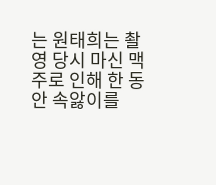는 원태희는 촬영 당시 마신 맥주로 인해 한 동안 속앓이를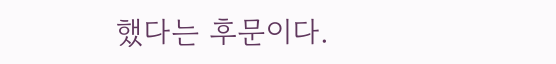했다는 후문이다.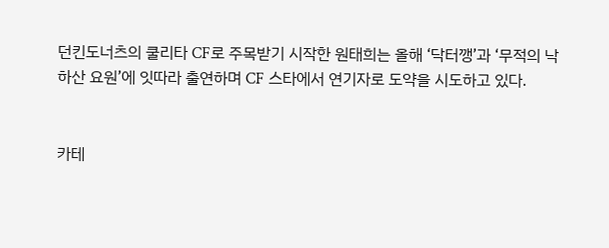던킨도너츠의 쿨리타 CF로 주목받기 시작한 원태희는 올해 ‘닥터깽’과 ‘무적의 낙하산 요원’에 잇따라 출연하며 CF 스타에서 연기자로 도약을 시도하고 있다.


카테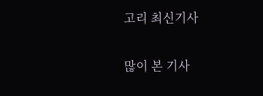고리 최신기사

많이 본 기사